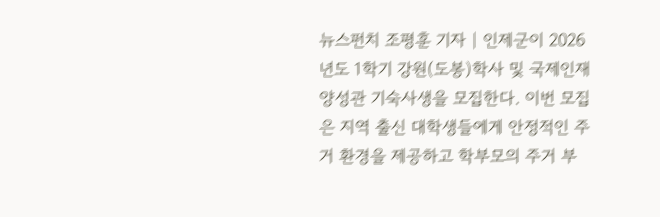뉴스펀치 조평훈 기자 | 인제군이 2026년도 1학기 강원(도봉)학사 및 국제인재양성관 기숙사생을 모집한다. 이번 모집은 지역 출신 대학생들에게 안정적인 주거 환경을 제공하고 학부모의 주거 부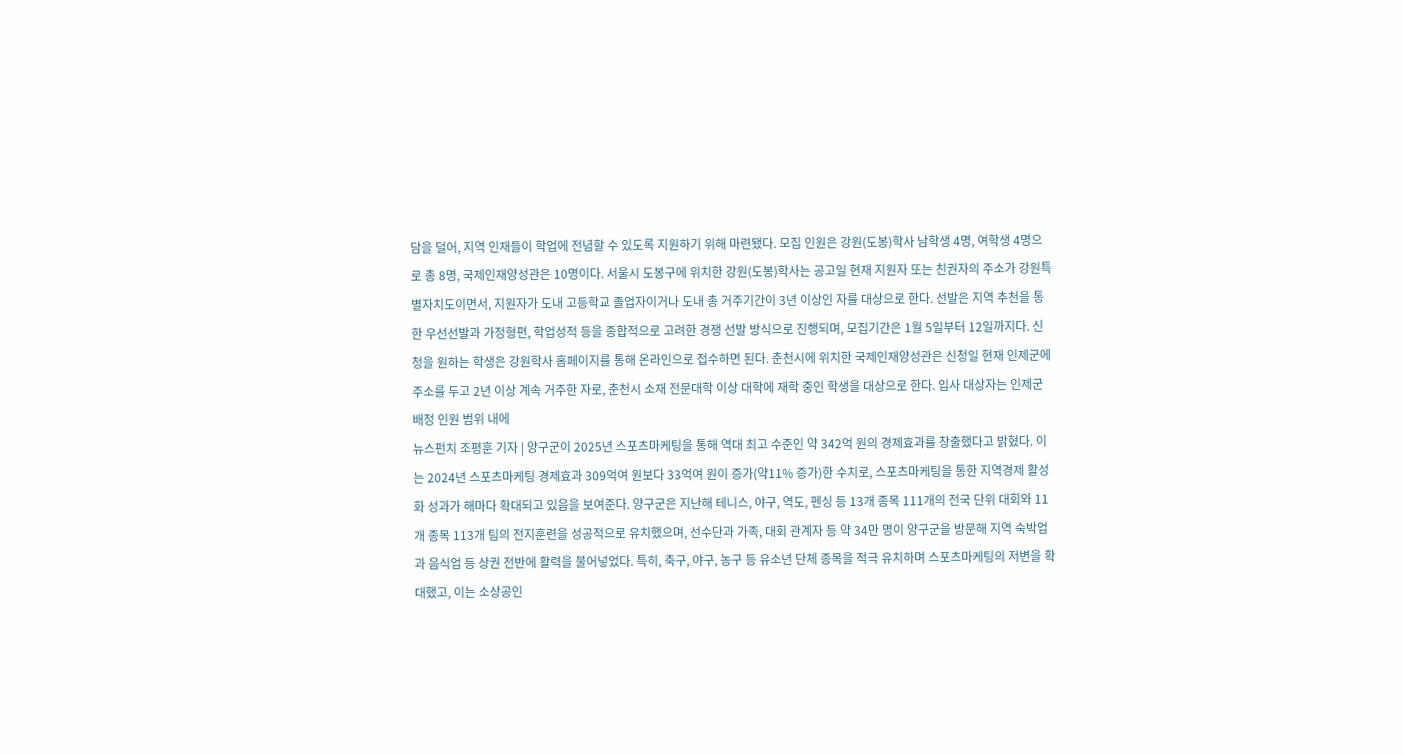담을 덜어, 지역 인재들이 학업에 전념할 수 있도록 지원하기 위해 마련됐다. 모집 인원은 강원(도봉)학사 남학생 4명, 여학생 4명으로 총 8명, 국제인재양성관은 10명이다. 서울시 도봉구에 위치한 강원(도봉)학사는 공고일 현재 지원자 또는 친권자의 주소가 강원특별자치도이면서, 지원자가 도내 고등학교 졸업자이거나 도내 총 거주기간이 3년 이상인 자를 대상으로 한다. 선발은 지역 추천을 통한 우선선발과 가정형편, 학업성적 등을 종합적으로 고려한 경쟁 선발 방식으로 진행되며, 모집기간은 1월 5일부터 12일까지다. 신청을 원하는 학생은 강원학사 홈페이지를 통해 온라인으로 접수하면 된다. 춘천시에 위치한 국제인재양성관은 신청일 현재 인제군에 주소를 두고 2년 이상 계속 거주한 자로, 춘천시 소재 전문대학 이상 대학에 재학 중인 학생을 대상으로 한다. 입사 대상자는 인제군 배정 인원 범위 내에
뉴스펀치 조평훈 기자 | 양구군이 2025년 스포츠마케팅을 통해 역대 최고 수준인 약 342억 원의 경제효과를 창출했다고 밝혔다. 이는 2024년 스포츠마케팅 경제효과 309억여 원보다 33억여 원이 증가(약11% 증가)한 수치로, 스포츠마케팅을 통한 지역경제 활성화 성과가 해마다 확대되고 있음을 보여준다. 양구군은 지난해 테니스, 야구, 역도, 펜싱 등 13개 종목 111개의 전국 단위 대회와 11개 종목 113개 팀의 전지훈련을 성공적으로 유치했으며, 선수단과 가족, 대회 관계자 등 약 34만 명이 양구군을 방문해 지역 숙박업과 음식업 등 상권 전반에 활력을 불어넣었다. 특히, 축구, 야구, 농구 등 유소년 단체 종목을 적극 유치하며 스포츠마케팅의 저변을 확대했고, 이는 소상공인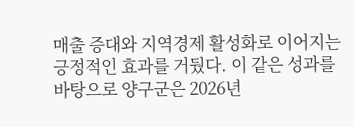매출 증대와 지역경제 활성화로 이어지는 긍정적인 효과를 거뒀다. 이 같은 성과를 바탕으로 양구군은 2026년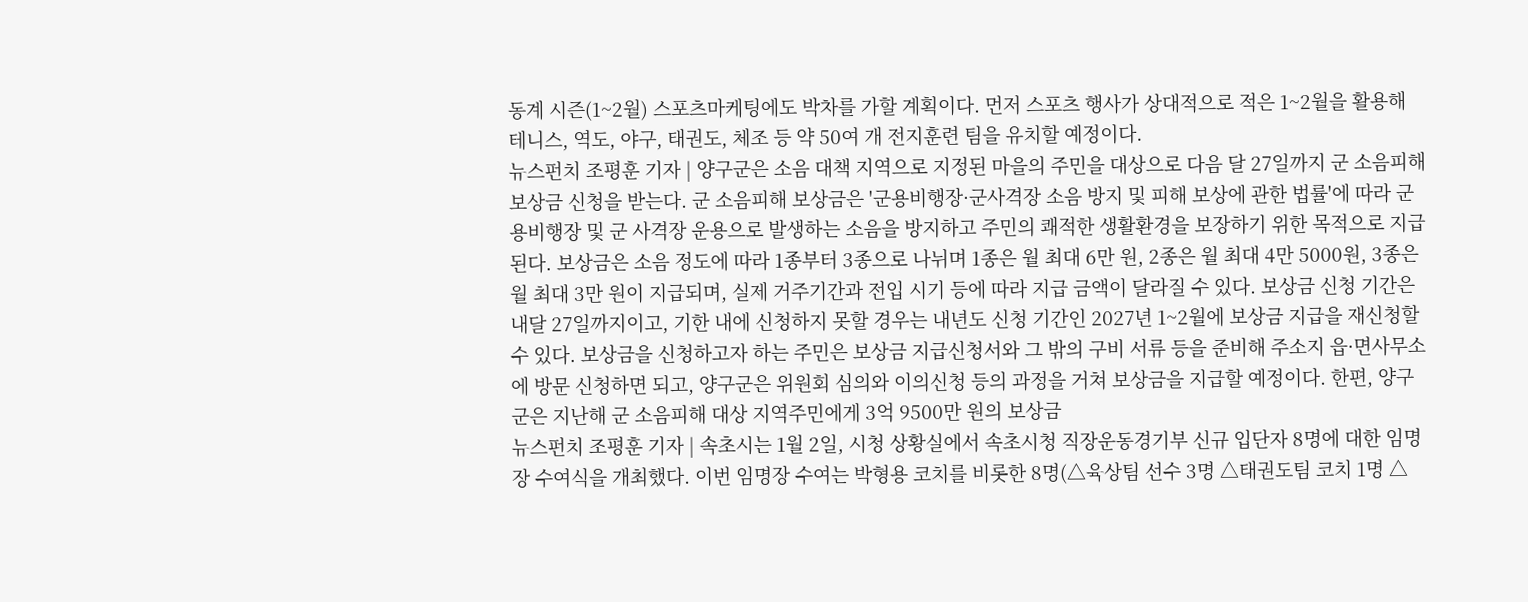동계 시즌(1~2월) 스포츠마케팅에도 박차를 가할 계획이다. 먼저 스포츠 행사가 상대적으로 적은 1~2월을 활용해 테니스, 역도, 야구, 태권도, 체조 등 약 50여 개 전지훈련 팀을 유치할 예정이다.
뉴스펀치 조평훈 기자 | 양구군은 소음 대책 지역으로 지정된 마을의 주민을 대상으로 다음 달 27일까지 군 소음피해 보상금 신청을 받는다. 군 소음피해 보상금은 '군용비행장·군사격장 소음 방지 및 피해 보상에 관한 법률'에 따라 군용비행장 및 군 사격장 운용으로 발생하는 소음을 방지하고 주민의 쾌적한 생활환경을 보장하기 위한 목적으로 지급된다. 보상금은 소음 정도에 따라 1종부터 3종으로 나뉘며 1종은 월 최대 6만 원, 2종은 월 최대 4만 5000원, 3종은 월 최대 3만 원이 지급되며, 실제 거주기간과 전입 시기 등에 따라 지급 금액이 달라질 수 있다. 보상금 신청 기간은 내달 27일까지이고, 기한 내에 신청하지 못할 경우는 내년도 신청 기간인 2027년 1~2월에 보상금 지급을 재신청할 수 있다. 보상금을 신청하고자 하는 주민은 보상금 지급신청서와 그 밖의 구비 서류 등을 준비해 주소지 읍·면사무소에 방문 신청하면 되고, 양구군은 위원회 심의와 이의신청 등의 과정을 거쳐 보상금을 지급할 예정이다. 한편, 양구군은 지난해 군 소음피해 대상 지역주민에게 3억 9500만 원의 보상금
뉴스펀치 조평훈 기자 | 속초시는 1월 2일, 시청 상황실에서 속초시청 직장운동경기부 신규 입단자 8명에 대한 임명장 수여식을 개최했다. 이번 임명장 수여는 박형용 코치를 비롯한 8명(△육상팀 선수 3명 △태권도팀 코치 1명 △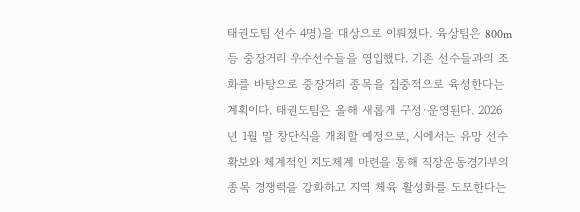태권도팀 선수 4명)을 대상으로 이뤄졌다. 육상팀은 800m 등 중장거리 우수선수들을 영입했다. 기존 선수들과의 조화를 바탕으로 중장거리 종목을 집중적으로 육성한다는 계획이다. 태권도팀은 올해 새롭게 구성·운영된다. 2026년 1월 말 창단식을 개최할 예정으로, 시에서는 유망 선수 확보와 체계적인 지도체계 마련을 통해 직장운동경기부의 종목 경쟁력을 강화하고 지역 체육 활성화를 도모한다는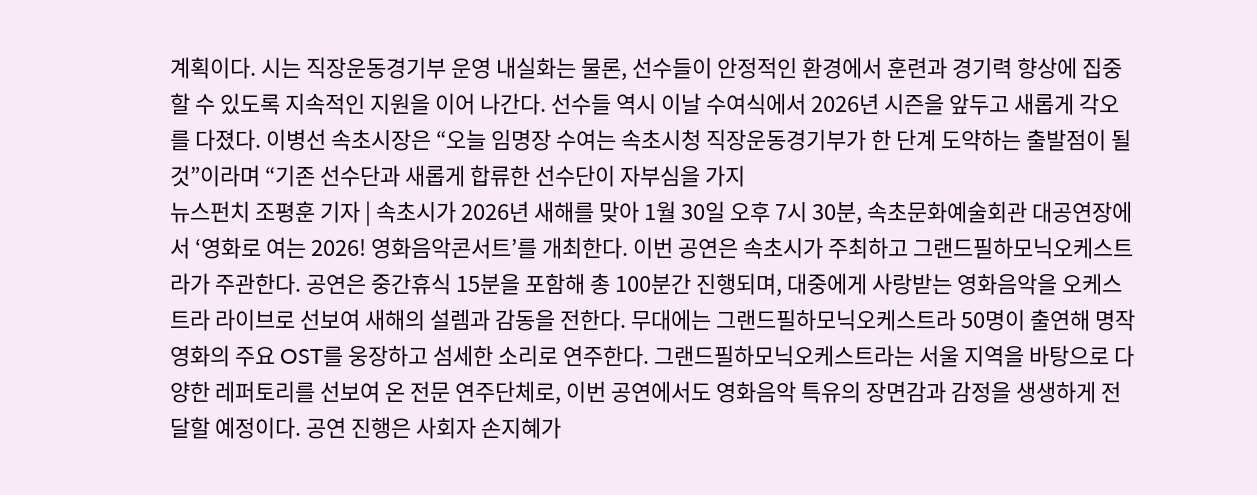계획이다. 시는 직장운동경기부 운영 내실화는 물론, 선수들이 안정적인 환경에서 훈련과 경기력 향상에 집중할 수 있도록 지속적인 지원을 이어 나간다. 선수들 역시 이날 수여식에서 2026년 시즌을 앞두고 새롭게 각오를 다졌다. 이병선 속초시장은 “오늘 임명장 수여는 속초시청 직장운동경기부가 한 단계 도약하는 출발점이 될 것”이라며 “기존 선수단과 새롭게 합류한 선수단이 자부심을 가지
뉴스펀치 조평훈 기자 | 속초시가 2026년 새해를 맞아 1월 30일 오후 7시 30분, 속초문화예술회관 대공연장에서 ‘영화로 여는 2026! 영화음악콘서트’를 개최한다. 이번 공연은 속초시가 주최하고 그랜드필하모닉오케스트라가 주관한다. 공연은 중간휴식 15분을 포함해 총 100분간 진행되며, 대중에게 사랑받는 영화음악을 오케스트라 라이브로 선보여 새해의 설렘과 감동을 전한다. 무대에는 그랜드필하모닉오케스트라 50명이 출연해 명작 영화의 주요 OST를 웅장하고 섬세한 소리로 연주한다. 그랜드필하모닉오케스트라는 서울 지역을 바탕으로 다양한 레퍼토리를 선보여 온 전문 연주단체로, 이번 공연에서도 영화음악 특유의 장면감과 감정을 생생하게 전달할 예정이다. 공연 진행은 사회자 손지혜가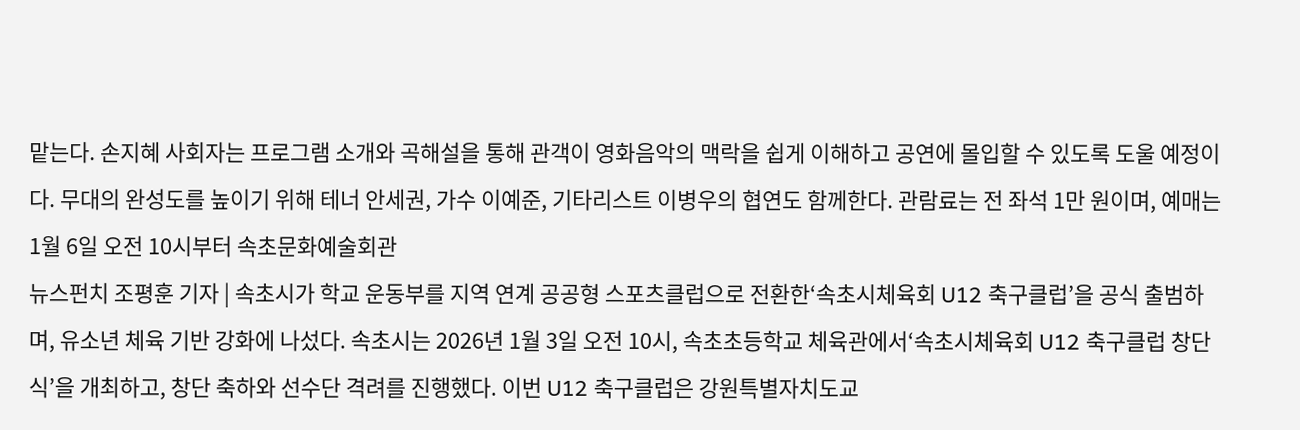맡는다. 손지혜 사회자는 프로그램 소개와 곡해설을 통해 관객이 영화음악의 맥락을 쉽게 이해하고 공연에 몰입할 수 있도록 도울 예정이다. 무대의 완성도를 높이기 위해 테너 안세권, 가수 이예준, 기타리스트 이병우의 협연도 함께한다. 관람료는 전 좌석 1만 원이며, 예매는 1월 6일 오전 10시부터 속초문화예술회관
뉴스펀치 조평훈 기자 | 속초시가 학교 운동부를 지역 연계 공공형 스포츠클럽으로 전환한‘속초시체육회 U12 축구클럽’을 공식 출범하며, 유소년 체육 기반 강화에 나섰다. 속초시는 2026년 1월 3일 오전 10시, 속초초등학교 체육관에서‘속초시체육회 U12 축구클럽 창단식’을 개최하고, 창단 축하와 선수단 격려를 진행했다. 이번 U12 축구클럽은 강원특별자치도교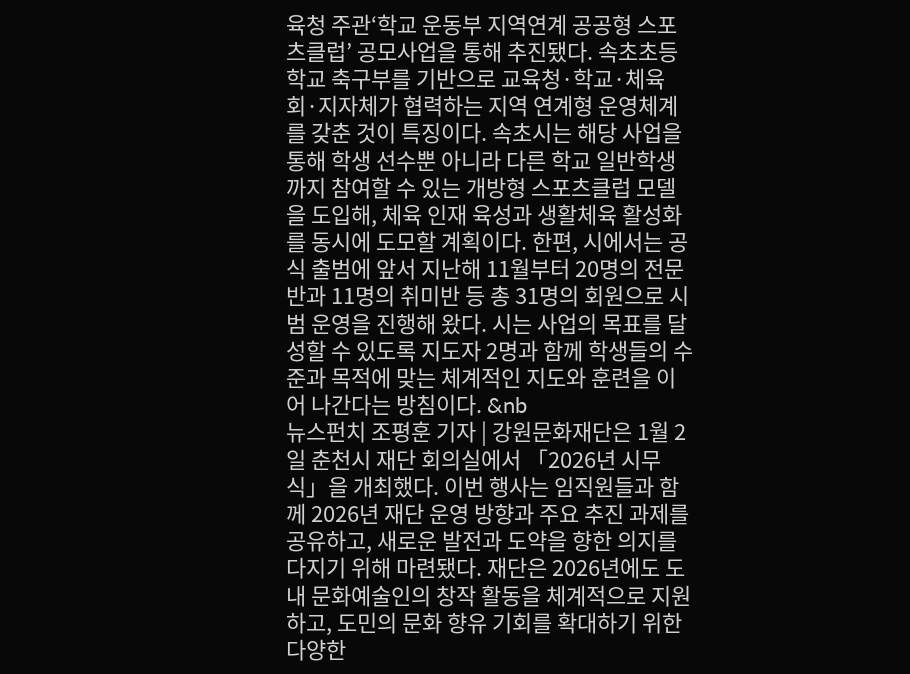육청 주관‘학교 운동부 지역연계 공공형 스포츠클럽’ 공모사업을 통해 추진됐다. 속초초등학교 축구부를 기반으로 교육청·학교·체육회·지자체가 협력하는 지역 연계형 운영체계를 갖춘 것이 특징이다. 속초시는 해당 사업을 통해 학생 선수뿐 아니라 다른 학교 일반학생까지 참여할 수 있는 개방형 스포츠클럽 모델을 도입해, 체육 인재 육성과 생활체육 활성화를 동시에 도모할 계획이다. 한편, 시에서는 공식 출범에 앞서 지난해 11월부터 20명의 전문반과 11명의 취미반 등 총 31명의 회원으로 시범 운영을 진행해 왔다. 시는 사업의 목표를 달성할 수 있도록 지도자 2명과 함께 학생들의 수준과 목적에 맞는 체계적인 지도와 훈련을 이어 나간다는 방침이다. &nb
뉴스펀치 조평훈 기자 | 강원문화재단은 1월 2일 춘천시 재단 회의실에서 「2026년 시무식」을 개최했다. 이번 행사는 임직원들과 함께 2026년 재단 운영 방향과 주요 추진 과제를 공유하고, 새로운 발전과 도약을 향한 의지를 다지기 위해 마련됐다. 재단은 2026년에도 도내 문화예술인의 창작 활동을 체계적으로 지원하고, 도민의 문화 향유 기회를 확대하기 위한 다양한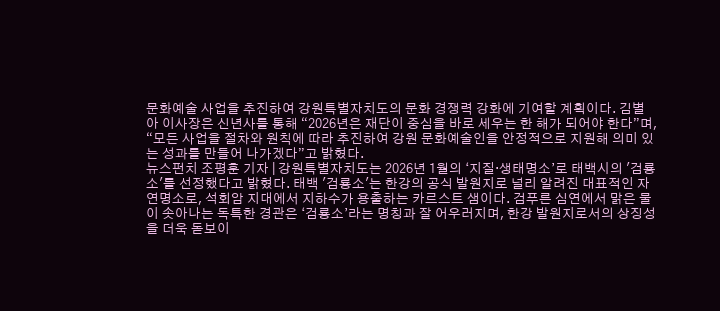문화예술 사업을 추진하여 강원특별자치도의 문화 경쟁력 강화에 기여할 계획이다. 김별아 이사장은 신년사를 통해 “2026년은 재단이 중심을 바로 세우는 한 해가 되어야 한다”며, “모든 사업을 절차와 원칙에 따라 추진하여 강원 문화예술인을 안정적으로 지원해 의미 있는 성과를 만들어 나가겠다”고 밝혔다.
뉴스펀치 조평훈 기자 | 강원특별자치도는 2026년 1월의 ‘지질·생태명소’로 태백시의 '검룡소'를 선정했다고 밝혔다. 태백 '검룡소'는 한강의 공식 발원지로 널리 알려진 대표적인 자연명소로, 석회암 지대에서 지하수가 용출하는 카르스트 샘이다. 검푸른 심연에서 맑은 물이 솟아나는 독특한 경관은 ‘검룡소’라는 명칭과 잘 어우러지며, 한강 발원지로서의 상징성을 더욱 돋보이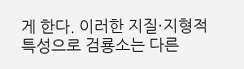게 한다. 이러한 지질·지형적 특성으로 검룡소는 다른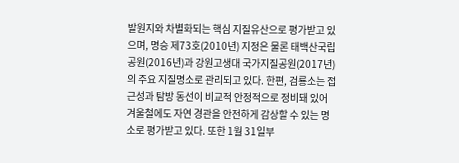발원지와 차별화되는 핵심 지질유산으로 평가받고 있으며, 명승 제73호(2010년) 지정은 물론 태백산국립공원(2016년)과 강원고생대 국가지질공원(2017년)의 주요 지질명소로 관리되고 있다. 한편, 검룡소는 접근성과 탐방 동선이 비교적 안정적으로 정비돼 있어 겨울철에도 자연 경관을 안전하게 감상할 수 있는 명소로 평가받고 있다. 또한 1월 31일부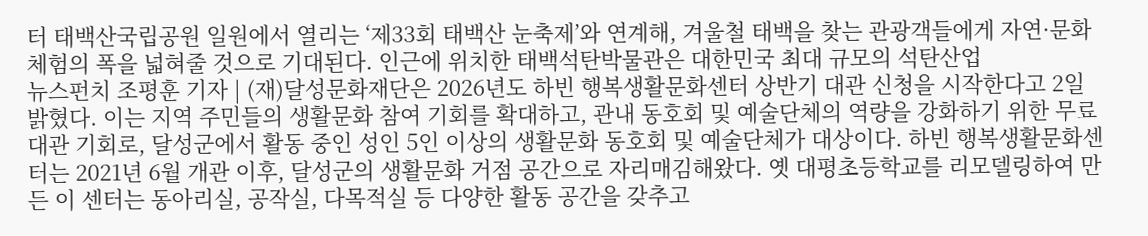터 태백산국립공원 일원에서 열리는 ‘제33회 태백산 눈축제’와 연계해, 겨울철 태백을 찾는 관광객들에게 자연·문화 체험의 폭을 넓혀줄 것으로 기대된다. 인근에 위치한 태백석탄박물관은 대한민국 최대 규모의 석탄산업
뉴스펀치 조평훈 기자 | (재)달성문화재단은 2026년도 하빈 행복생활문화센터 상반기 대관 신청을 시작한다고 2일 밝혔다. 이는 지역 주민들의 생활문화 참여 기회를 확대하고, 관내 동호회 및 예술단체의 역량을 강화하기 위한 무료 대관 기회로, 달성군에서 활동 중인 성인 5인 이상의 생활문화 동호회 및 예술단체가 대상이다. 하빈 행복생활문화센터는 2021년 6월 개관 이후, 달성군의 생활문화 거점 공간으로 자리매김해왔다. 옛 대평초등학교를 리모델링하여 만든 이 센터는 동아리실, 공작실, 다목적실 등 다양한 활동 공간을 갖추고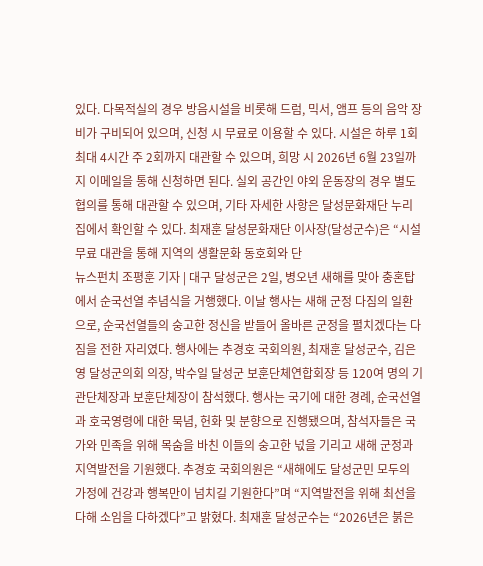있다. 다목적실의 경우 방음시설을 비롯해 드럼, 믹서, 앰프 등의 음악 장비가 구비되어 있으며, 신청 시 무료로 이용할 수 있다. 시설은 하루 1회 최대 4시간 주 2회까지 대관할 수 있으며, 희망 시 2026년 6월 23일까지 이메일을 통해 신청하면 된다. 실외 공간인 야외 운동장의 경우 별도 협의를 통해 대관할 수 있으며, 기타 자세한 사항은 달성문화재단 누리집에서 확인할 수 있다. 최재훈 달성문화재단 이사장(달성군수)은 “시설 무료 대관을 통해 지역의 생활문화 동호회와 단
뉴스펀치 조평훈 기자 | 대구 달성군은 2일, 병오년 새해를 맞아 충혼탑에서 순국선열 추념식을 거행했다. 이날 행사는 새해 군정 다짐의 일환으로, 순국선열들의 숭고한 정신을 받들어 올바른 군정을 펼치겠다는 다짐을 전한 자리였다. 행사에는 추경호 국회의원, 최재훈 달성군수, 김은영 달성군의회 의장, 박수일 달성군 보훈단체연합회장 등 120여 명의 기관단체장과 보훈단체장이 참석했다. 행사는 국기에 대한 경례, 순국선열과 호국영령에 대한 묵념, 헌화 및 분향으로 진행됐으며, 참석자들은 국가와 민족을 위해 목숨을 바친 이들의 숭고한 넋을 기리고 새해 군정과 지역발전을 기원했다. 추경호 국회의원은 “새해에도 달성군민 모두의 가정에 건강과 행복만이 넘치길 기원한다”며 “지역발전을 위해 최선을 다해 소임을 다하겠다”고 밝혔다. 최재훈 달성군수는 “2026년은 붉은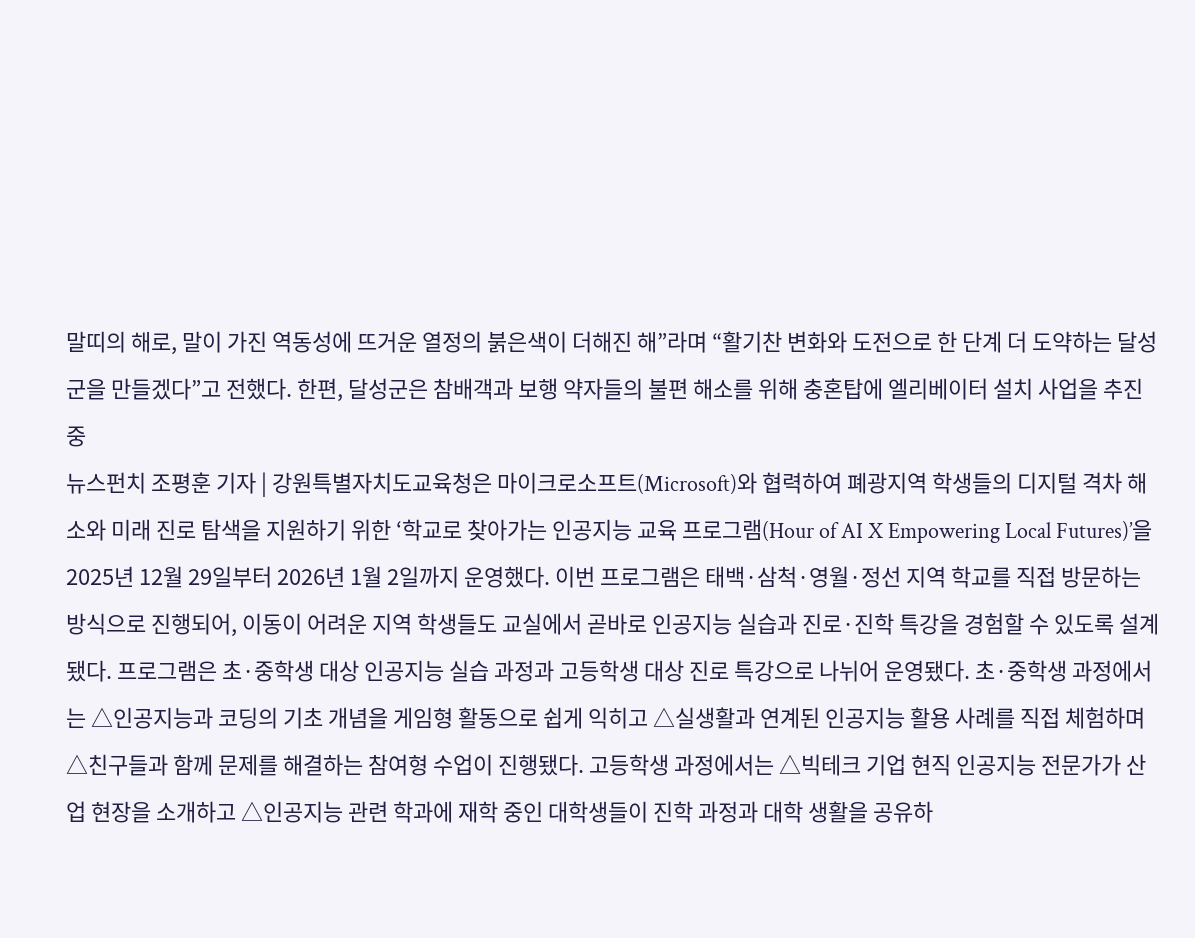말띠의 해로, 말이 가진 역동성에 뜨거운 열정의 붉은색이 더해진 해”라며 “활기찬 변화와 도전으로 한 단계 더 도약하는 달성군을 만들겠다”고 전했다. 한편, 달성군은 참배객과 보행 약자들의 불편 해소를 위해 충혼탑에 엘리베이터 설치 사업을 추진 중
뉴스펀치 조평훈 기자 | 강원특별자치도교육청은 마이크로소프트(Microsoft)와 협력하여 폐광지역 학생들의 디지털 격차 해소와 미래 진로 탐색을 지원하기 위한 ‘학교로 찾아가는 인공지능 교육 프로그램(Hour of AI X Empowering Local Futures)’을 2025년 12월 29일부터 2026년 1월 2일까지 운영했다. 이번 프로그램은 태백·삼척·영월·정선 지역 학교를 직접 방문하는 방식으로 진행되어, 이동이 어려운 지역 학생들도 교실에서 곧바로 인공지능 실습과 진로·진학 특강을 경험할 수 있도록 설계됐다. 프로그램은 초·중학생 대상 인공지능 실습 과정과 고등학생 대상 진로 특강으로 나뉘어 운영됐다. 초·중학생 과정에서는 △인공지능과 코딩의 기초 개념을 게임형 활동으로 쉽게 익히고 △실생활과 연계된 인공지능 활용 사례를 직접 체험하며 △친구들과 함께 문제를 해결하는 참여형 수업이 진행됐다. 고등학생 과정에서는 △빅테크 기업 현직 인공지능 전문가가 산업 현장을 소개하고 △인공지능 관련 학과에 재학 중인 대학생들이 진학 과정과 대학 생활을 공유하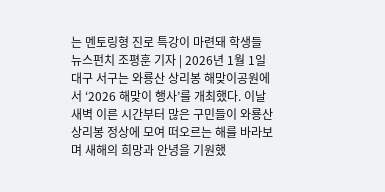는 멘토링형 진로 특강이 마련돼 학생들
뉴스펀치 조평훈 기자 | 2026년 1월 1일 대구 서구는 와룡산 상리봉 해맞이공원에서 ‘2026 해맞이 행사’를 개최했다. 이날 새벽 이른 시간부터 많은 구민들이 와룡산 상리봉 정상에 모여 떠오르는 해를 바라보며 새해의 희망과 안녕을 기원했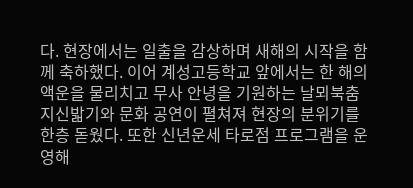다. 현장에서는 일출을 감상하며 새해의 시작을 함께 축하했다. 이어 계성고등학교 앞에서는 한 해의 액운을 물리치고 무사 안녕을 기원하는 날뫼북춤 지신밟기와 문화 공연이 펼쳐져 현장의 분위기를 한층 돋웠다. 또한 신년운세 타로점 프로그램을 운영해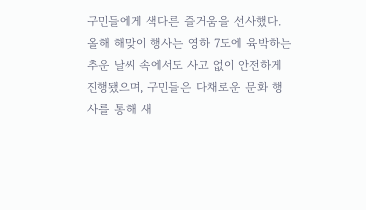구민들에게 색다른 즐거움을 선사했다. 올해 해맞이 행사는 영하 7도에 육박하는 추운 날씨 속에서도 사고 없이 안전하게 진행됐으며, 구민들은 다채로운 문화 행사를 통해 새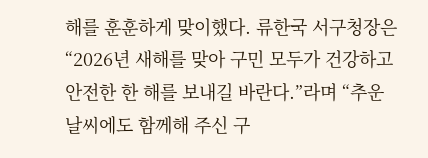해를 훈훈하게 맞이했다. 류한국 서구청장은 “2026년 새해를 맞아 구민 모두가 건강하고 안전한 한 해를 보내길 바란다.”라며 “추운 날씨에도 함께해 주신 구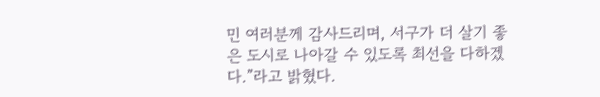민 여러분께 감사드리며, 서구가 더 살기 좋은 도시로 나아갈 수 있도록 최선을 다하겠다.”라고 밝혔다.